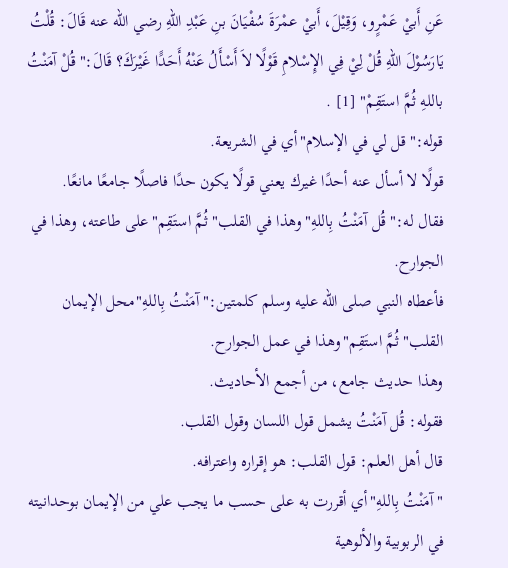عَنِ أَبيْ عَمْرٍو، وَقِيْلَ، أَبيْ عمْرَةَ سُفْيَانَ بنِ عَبْدِ اللهِ رضي الله عنه قَالَ: قُلْتُ يَارَسُوْلَ اللهِ قُلْ لِيْ فِي الإِسْلامِ قَوْلًا لاَ أَسْأَلُ عَنْهُ أَحَدًَا غَيْرَكَ؟ قَالَ:"قُلْ آمَنْتُ باللهِ ثُمَّ استَقِمْ" [1] .
قوله:"قل لي في الإسلام"أي في الشريعة.
قولًا لا أسأل عنه أحدًا غيرك يعني قولًا يكون حدًا فاصلًا جامعًا مانعًا.
فقال له:"قُل آمَنْتُ بِاللهِ"وهذا في القلب"ثُمَّ استَقِم"على طاعته، وهذا في الجوارح.
فأعطاه النبي صلى الله عليه وسلم كلمتين:"آمَنْتُ بِاللهِ"محل الإيمان القلب"ثُمَّ استَقِم"وهذا في عمل الجوارح.
وهذا حديث جامع، من أجمع الأحاديث.
فقوله: قُل آمَنْتُ يشمل قول اللسان وقول القلب.
قال أهل العلم: قول القلب: هو إقراره واعترافه.
"آمَنْتُ بِاللهِ"أي أقررت به على حسب ما يجب علي من الإيمان بوحدانيته في الربوبية والألوهية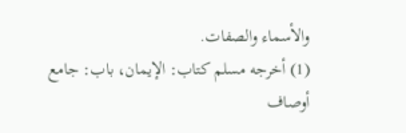والأسماء والصفات.
(1) أخرجه مسلم كتاب: الإيمان، باب: جامع أوصاف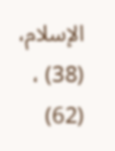الإسلام، (38) ، (62)